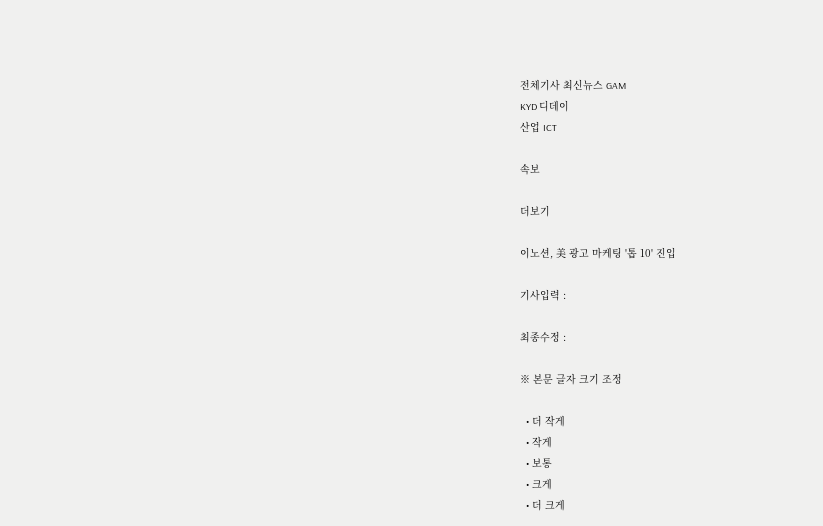전체기사 최신뉴스 GAM
KYD 디데이
산업 ICT

속보

더보기

이노션, 美 광고 마케팅 '톱 10' 진입

기사입력 :

최종수정 :

※ 본문 글자 크기 조정

  • 더 작게
  • 작게
  • 보통
  • 크게
  • 더 크게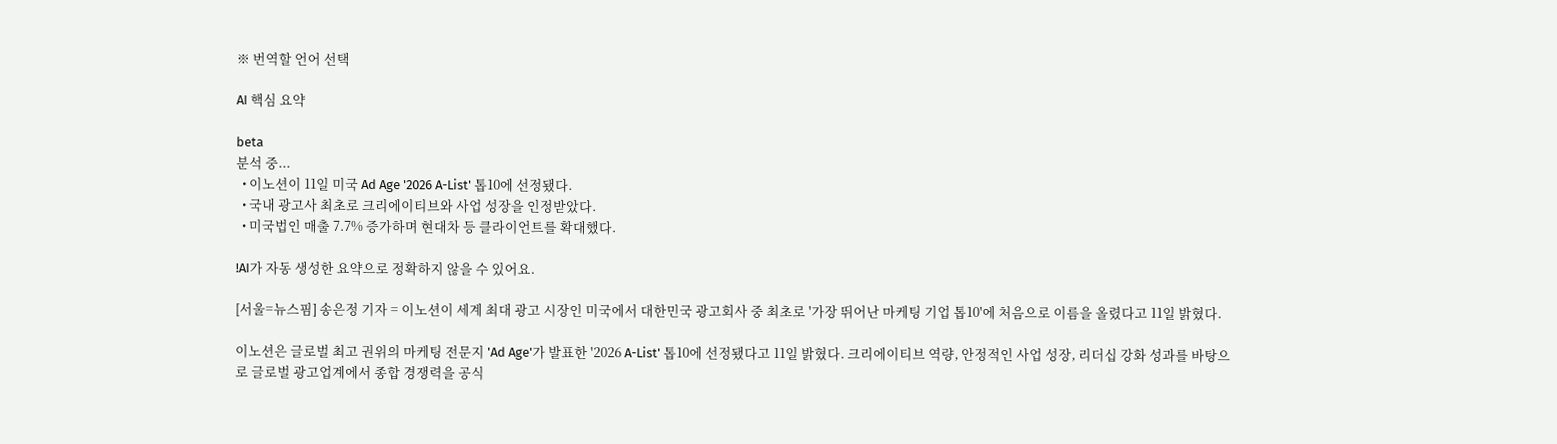※ 번역할 언어 선택

AI 핵심 요약

beta
분석 중...
  • 이노션이 11일 미국 Ad Age '2026 A-List' 톱10에 선정됐다.
  • 국내 광고사 최초로 크리에이티브와 사업 성장을 인정받았다.
  • 미국법인 매출 7.7% 증가하며 현대차 등 클라이언트를 확대했다.

!AI가 자동 생성한 요약으로 정확하지 않을 수 있어요.

[서울=뉴스핌] 송은정 기자 = 이노션이 세계 최대 광고 시장인 미국에서 대한민국 광고회사 중 최초로 '가장 뛰어난 마케팅 기업 톱10'에 처음으로 이름을 올렸다고 11일 밝혔다.

이노션은 글로벌 최고 권위의 마케팅 전문지 'Ad Age'가 발표한 '2026 A-List' 톱10에 선정됐다고 11일 밝혔다. 크리에이티브 역량, 안정적인 사업 성장, 리더십 강화 성과를 바탕으로 글로벌 광고업계에서 종합 경쟁력을 공식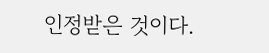인정받은 것이다.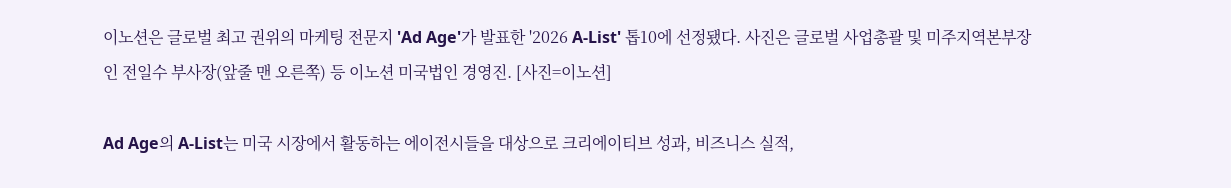이노션은 글로벌 최고 권위의 마케팅 전문지 'Ad Age'가 발표한 '2026 A-List' 톱10에 선정됐다. 사진은 글로벌 사업총괄 및 미주지역본부장인 전일수 부사장(앞줄 맨 오른쪽) 등 이노션 미국법인 경영진. [사진=이노션]

Ad Age의 A-List는 미국 시장에서 활동하는 에이전시들을 대상으로 크리에이티브 성과, 비즈니스 실적,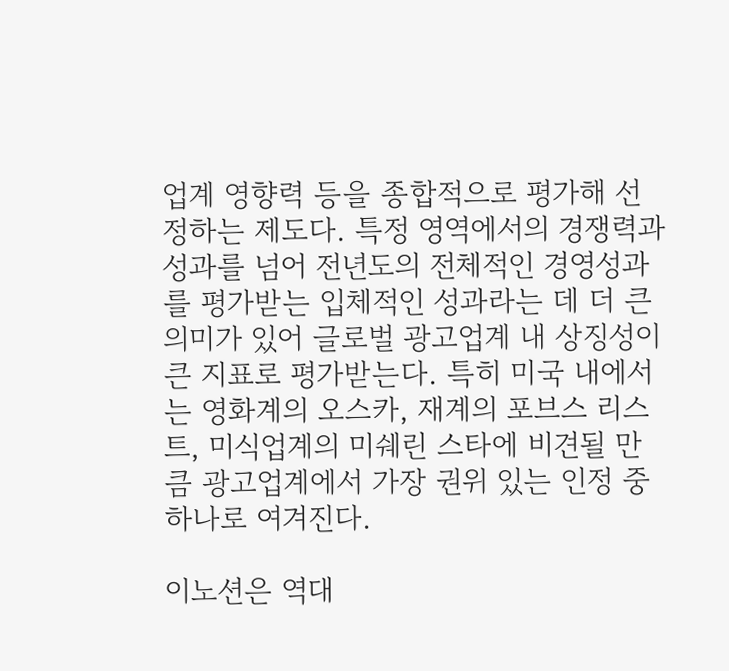업계 영향력 등을 종합적으로 평가해 선정하는 제도다. 특정 영역에서의 경쟁력과 성과를 넘어 전년도의 전체적인 경영성과를 평가받는 입체적인 성과라는 데 더 큰 의미가 있어 글로벌 광고업계 내 상징성이 큰 지표로 평가받는다. 특히 미국 내에서는 영화계의 오스카, 재계의 포브스 리스트, 미식업계의 미쉐린 스타에 비견될 만큼 광고업계에서 가장 권위 있는 인정 중 하나로 여겨진다.

이노션은 역대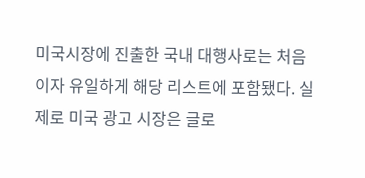미국시장에 진출한 국내 대행사로는 처음이자 유일하게 해당 리스트에 포함됐다. 실제로 미국 광고 시장은 글로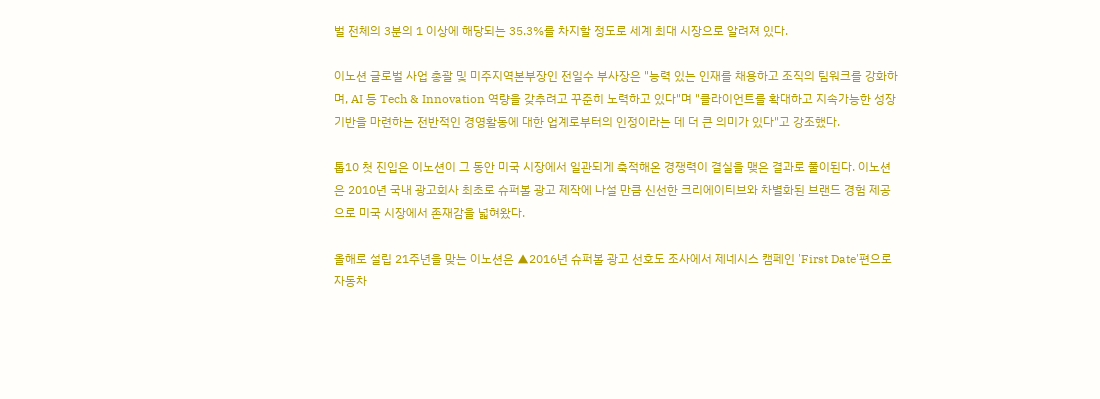벌 전체의 3분의 1 이상에 해당되는 35.3%를 차지할 정도로 세계 최대 시장으로 알려져 있다.

이노션 글로벌 사업 총괄 및 미주지역본부장인 전일수 부사장은 "능력 있는 인재를 채용하고 조직의 팀워크를 강화하며, AI 등 Tech & Innovation 역량을 갖추려고 꾸준히 노력하고 있다"며 "클라이언트를 확대하고 지속가능한 성장 기반을 마련하는 전반적인 경영활동에 대한 업계로부터의 인정이라는 데 더 큰 의미가 있다"고 강조했다.

톱10 첫 진입은 이노션이 그 동안 미국 시장에서 일관되게 축적해온 경쟁력이 결실을 맺은 결과로 풀이된다. 이노션은 2010년 국내 광고회사 최초로 슈퍼볼 광고 제작에 나설 만큼 신선한 크리에이티브와 차별화된 브랜드 경험 제공으로 미국 시장에서 존재감을 넓혀왔다.

올해로 설립 21주년을 맞는 이노션은 ▲2016년 슈퍼볼 광고 선호도 조사에서 제네시스 캠페인 'First Date'편으로 자동차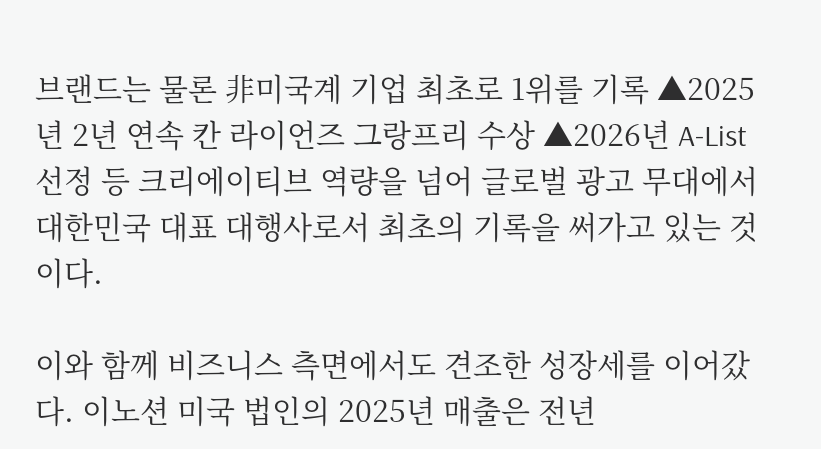브랜드는 물론 非미국계 기업 최초로 1위를 기록 ▲2025년 2년 연속 칸 라이언즈 그랑프리 수상 ▲2026년 A-List 선정 등 크리에이티브 역량을 넘어 글로벌 광고 무대에서 대한민국 대표 대행사로서 최초의 기록을 써가고 있는 것이다.

이와 함께 비즈니스 측면에서도 견조한 성장세를 이어갔다. 이노션 미국 법인의 2025년 매출은 전년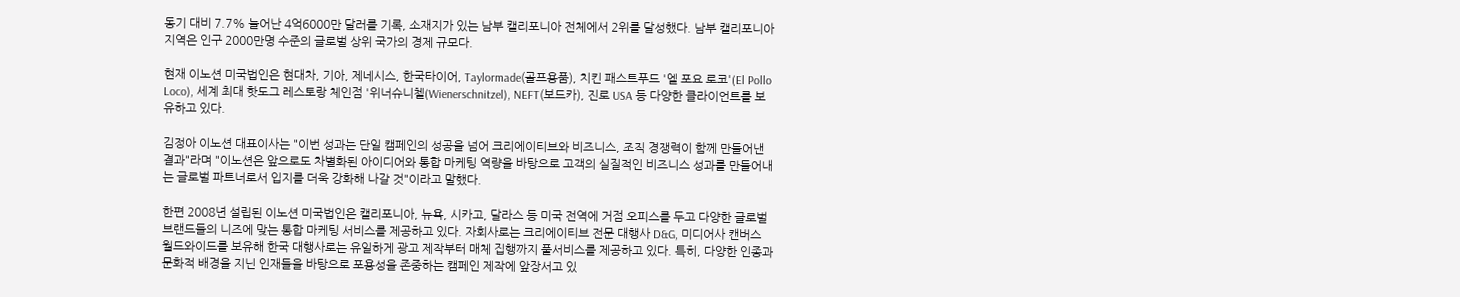동기 대비 7.7% 늘어난 4억6000만 달러를 기록, 소재지가 있는 남부 캘리포니아 전체에서 2위를 달성했다. 남부 캘리포니아 지역은 인구 2000만명 수준의 글로벌 상위 국가의 경제 규모다.

현재 이노션 미국법인은 현대차, 기아, 제네시스, 한국타이어, Taylormade(골프용품), 치킨 패스트푸드 '엘 포요 로코'(El Pollo Loco), 세계 최대 핫도그 레스토랑 체인점 '위너슈니첼(Wienerschnitzel), NEFT(보드카), 진로 USA 등 다양한 클라이언트를 보유하고 있다.

김정아 이노션 대표이사는 "이번 성과는 단일 캠페인의 성공을 넘어 크리에이티브와 비즈니스, 조직 경쟁력이 함께 만들어낸 결과"라며 "이노션은 앞으로도 차별화된 아이디어와 통합 마케팅 역량을 바탕으로 고객의 실질적인 비즈니스 성과를 만들어내는 글로벌 파트너로서 입지를 더욱 강화해 나갈 것"이라고 말했다.

한편 2008년 설립된 이노션 미국법인은 캘리포니아, 뉴욕, 시카고, 달라스 등 미국 전역에 거점 오피스를 두고 다양한 글로벌 브랜드들의 니즈에 맞는 통합 마케팅 서비스를 제공하고 있다. 자회사로는 크리에이티브 전문 대행사 D&G, 미디어사 캔버스 월드와이드를 보유해 한국 대행사로는 유일하게 광고 제작부터 매체 집행까지 풀서비스를 제공하고 있다. 특히, 다양한 인종과 문화적 배경을 지닌 인재들을 바탕으로 포용성을 존중하는 캠페인 제작에 앞장서고 있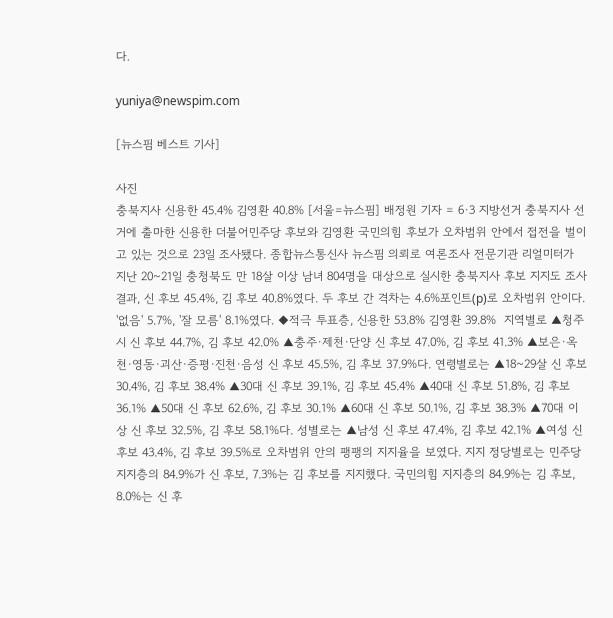다.

yuniya@newspim.com

[뉴스핌 베스트 기사]

사진
충북지사 신용한 45.4% 김영환 40.8% [서울=뉴스핌] 배정원 기자 = 6·3 지방선거 충북지사 선거에 출마한 신용한 더불어민주당 후보와 김영환 국민의힘 후보가 오차범위 안에서 접전을 벌이고 있는 것으로 23일 조사됐다. 종합뉴스통신사 뉴스핌 의뢰로 여론조사 전문기관 리얼미터가 지난 20~21일 충청북도 만 18살 이상 남녀 804명을 대상으로 실시한 충북지사 후보 지지도 조사 결과, 신 후보 45.4%, 김 후보 40.8%였다. 두 후보 간 격차는 4.6%포인트(p)로 오차범위 안이다. '없음' 5.7%, '잘 모름' 8.1%였다. ◆적극 투표층, 신용한 53.8% 김영환 39.8%  지역별로 ▲청주시 신 후보 44.7%, 김 후보 42.0% ▲충주·제천·단양 신 후보 47.0%, 김 후보 41.3% ▲보은·옥천·영동·괴산·증평·진천·음성 신 후보 45.5%, 김 후보 37.9%다. 연령별로는 ▲18~29살 신 후보 30.4%, 김 후보 38.4% ▲30대 신 후보 39.1%, 김 후보 45.4% ▲40대 신 후보 51.8%, 김 후보 36.1% ▲50대 신 후보 62.6%, 김 후보 30.1% ▲60대 신 후보 50.1%, 김 후보 38.3% ▲70대 이상 신 후보 32.5%, 김 후보 58.1%다. 성별로는 ▲남성 신 후보 47.4%, 김 후보 42.1% ▲여성 신 후보 43.4%, 김 후보 39.5%로 오차범위 안의 팽팽의 지지율을 보였다. 지지 정당별로는 민주당 지지층의 84.9%가 신 후보, 7.3%는 김 후보를 지지했다. 국민의힘 지지층의 84.9%는 김 후보, 8.0%는 신 후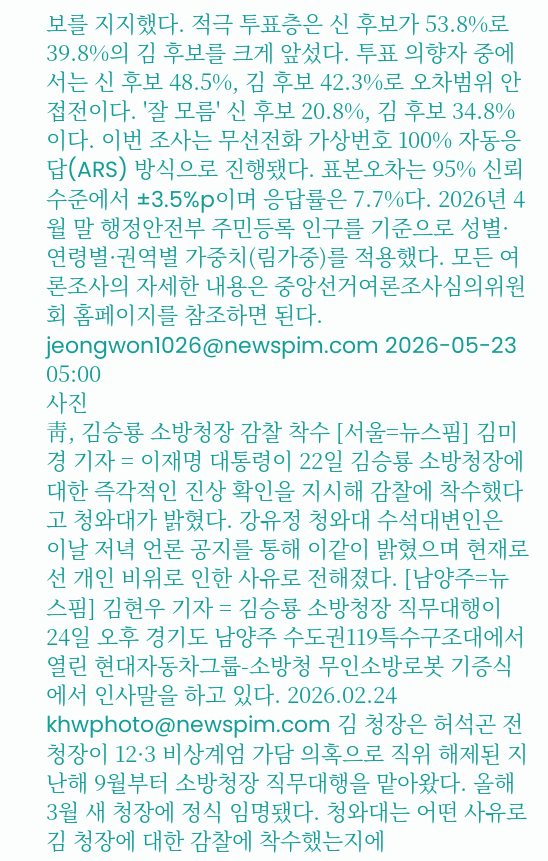보를 지지했다. 적극 투표층은 신 후보가 53.8%로 39.8%의 김 후보를 크게 앞섰다. 투표 의향자 중에서는 신 후보 48.5%, 김 후보 42.3%로 오차범위 안 접전이다. '잘 모름' 신 후보 20.8%, 김 후보 34.8%이다. 이번 조사는 무선전화 가상번호 100% 자동응답(ARS) 방식으로 진행됐다. 표본오차는 95% 신뢰수준에서 ±3.5%p이며 응답률은 7.7%다. 2026년 4월 말 행정안전부 주민등록 인구를 기준으로 성별·연령별·권역별 가중치(림가중)를 적용했다. 모든 여론조사의 자세한 내용은 중앙선거여론조사심의위원회 홈페이지를 참조하면 된다. jeongwon1026@newspim.com 2026-05-23 05:00
사진
靑, 김승룡 소방청장 감찰 착수 [서울=뉴스핌] 김미경 기자 = 이재명 대통령이 22일 김승룡 소방청장에 대한 즉각적인 진상 확인을 지시해 감찰에 착수했다고 청와대가 밝혔다. 강유정 청와대 수석대변인은 이날 저녁 언론 공지를 통해 이같이 밝혔으며 현재로선 개인 비위로 인한 사유로 전해졌다. [남양주=뉴스핌] 김현우 기자 = 김승룡 소방청장 직무대행이 24일 오후 경기도 남양주 수도권119특수구조대에서 열린 현대자동차그룹-소방청 무인소방로봇 기증식에서 인사말을 하고 있다. 2026.02.24 khwphoto@newspim.com 김 청장은 허석곤 전 청장이 12·3 비상계엄 가담 의혹으로 직위 해제된 지난해 9월부터 소방청장 직무대행을 맡아왔다. 올해 3월 새 청장에 정식 임명됐다. 청와대는 어떤 사유로 김 청장에 대한 감찰에 착수했는지에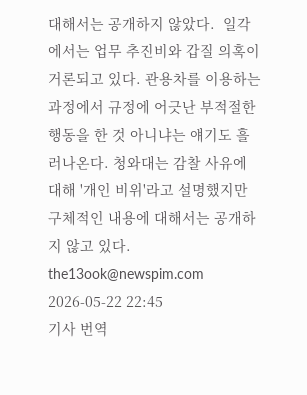대해서는 공개하지 않았다.  일각에서는 업무 추진비와 갑질 의혹이 거론되고 있다. 관용차를 이용하는 과정에서 규정에 어긋난 부적절한 행동을 한 것 아니냐는 얘기도 흘러나온다. 청와대는 감찰 사유에 대해 '개인 비위'라고 설명했지만 구체적인 내용에 대해서는 공개하지 않고 있다. the13ook@newspim.com 2026-05-22 22:45
기사 번역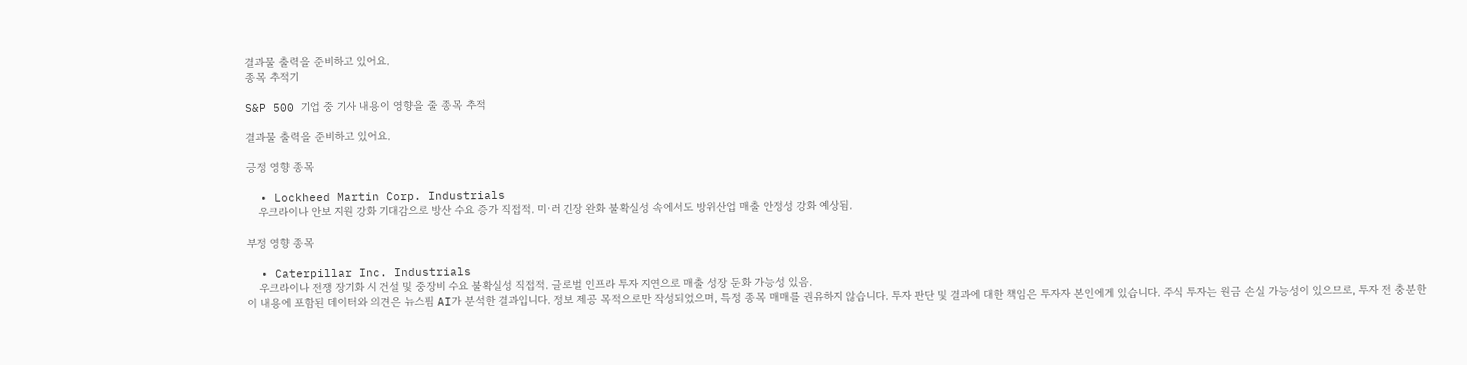결과물 출력을 준비하고 있어요.
종목 추적기

S&P 500 기업 중 기사 내용이 영향을 줄 종목 추적

결과물 출력을 준비하고 있어요.

긍정 영향 종목

  • Lockheed Martin Corp. Industrials
    우크라이나 안보 지원 강화 기대감으로 방산 수요 증가 직접적. 미·러 긴장 완화 불확실성 속에서도 방위산업 매출 안정성 강화 예상됨.

부정 영향 종목

  • Caterpillar Inc. Industrials
    우크라이나 전쟁 장기화 시 건설 및 중장비 수요 불확실성 직접적. 글로벌 인프라 투자 지연으로 매출 성장 둔화 가능성 있음.
이 내용에 포함된 데이터와 의견은 뉴스핌 AI가 분석한 결과입니다. 정보 제공 목적으로만 작성되었으며, 특정 종목 매매를 권유하지 않습니다. 투자 판단 및 결과에 대한 책임은 투자자 본인에게 있습니다. 주식 투자는 원금 손실 가능성이 있으므로, 투자 전 충분한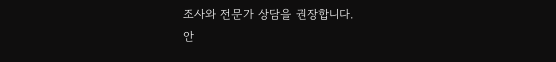조사와 전문가 상담을 권장합니다.
안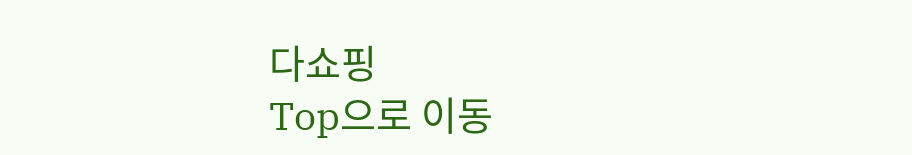다쇼핑
Top으로 이동